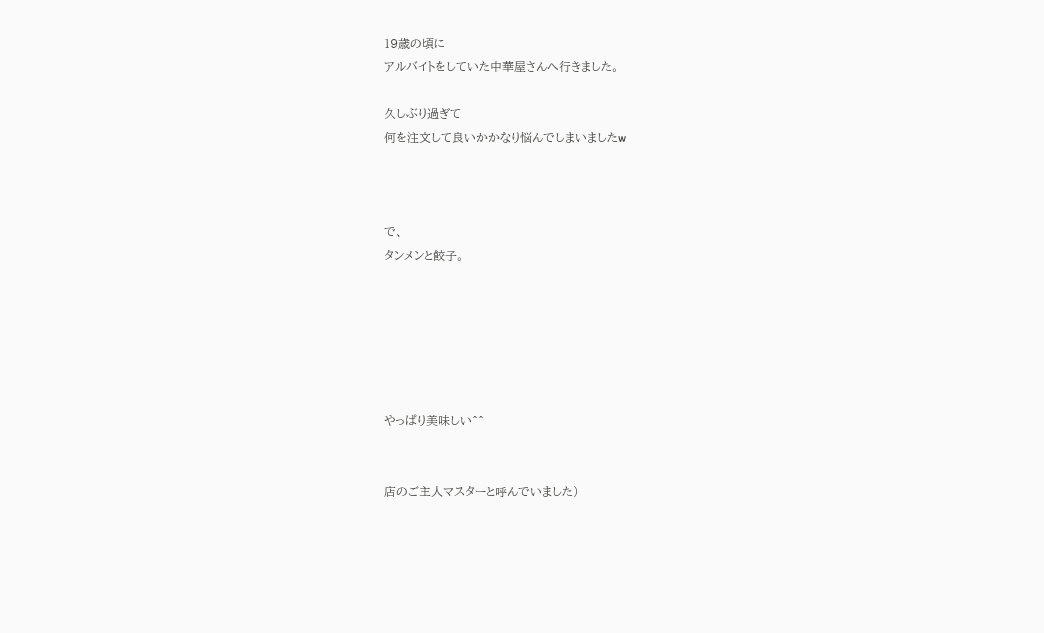19歳の頃に
アルバイトをしていた中華屋さんへ行きました。

久しぶり過ぎて
何を注文して良いかかなり悩んでしまいましたw



で、
タンメンと餃子。






やっぱり美味しい^^


店のご主人マスターと呼んでいました)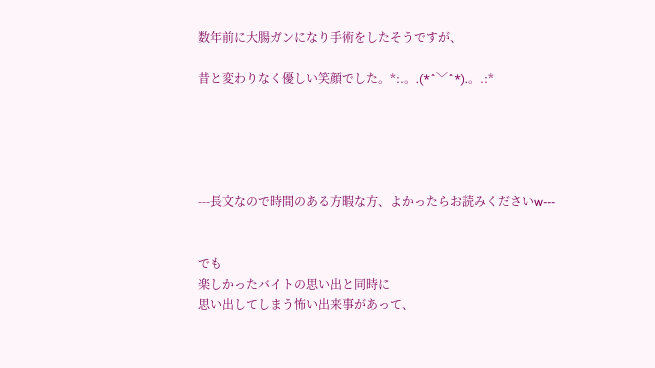数年前に大腸ガンになり手術をしたそうですが、

昔と変わりなく優しい笑顔でした。*:.。.(*ˆ﹀ˆ*).。.:*





---長文なので時間のある方暇な方、よかったらお読みくださいw---


でも
楽しかったバイトの思い出と同時に
思い出してしまう怖い出来事があって、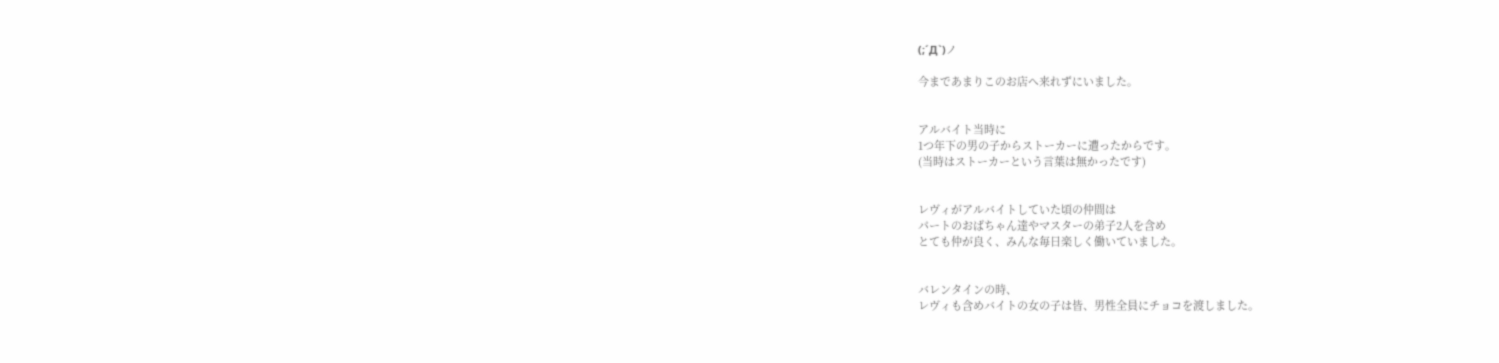(;´Д`)ノ

今まであまりこのお店へ来れずにいました。


アルバイト当時に
1つ年下の男の子からストーカーに遭ったからです。
(当時はストーカーという言葉は無かったです)


レヴィがアルバイトしていた頃の仲間は
パートのおばちゃん達やマスターの弟子2人を含め
とても仲が良く、みんな毎日楽しく働いていました。


バレンタインの時、
レヴィも含めバイトの女の子は皆、男性全員にチョコを渡しました。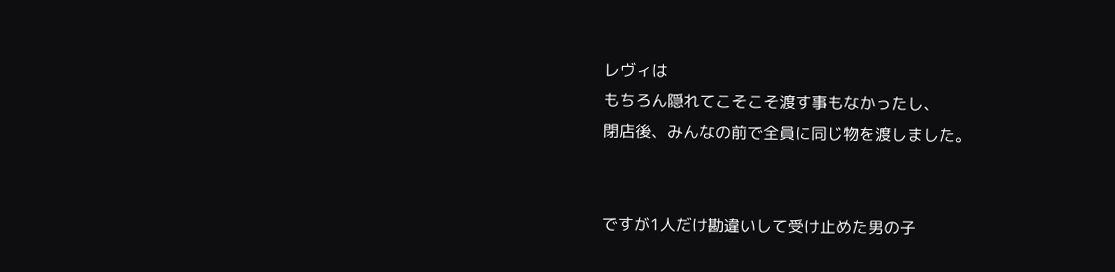レヴィは
もちろん隠れてこそこそ渡す事もなかったし、
閉店後、みんなの前で全員に同じ物を渡しました。


ですが1人だけ勘違いして受け止めた男の子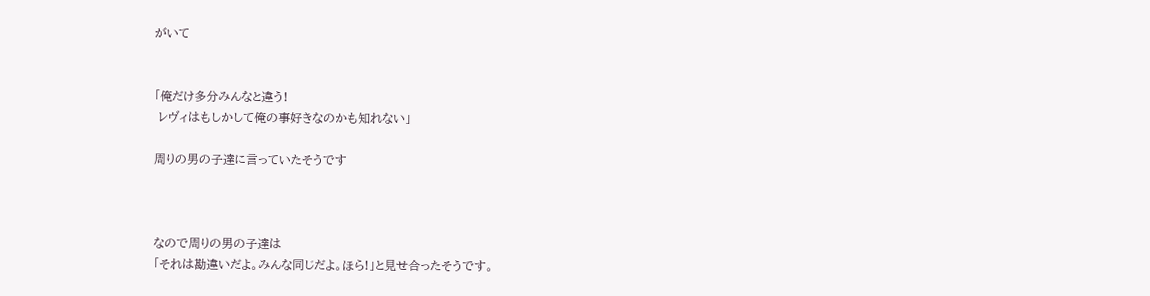がいて


「俺だけ多分みんなと違う!
 レヴィはもしかして俺の事好きなのかも知れない」

周りの男の子達に言っていたそうです



なので周りの男の子達は
「それは勘違いだよ。みんな同じだよ。ほら!」と見せ合ったそうです。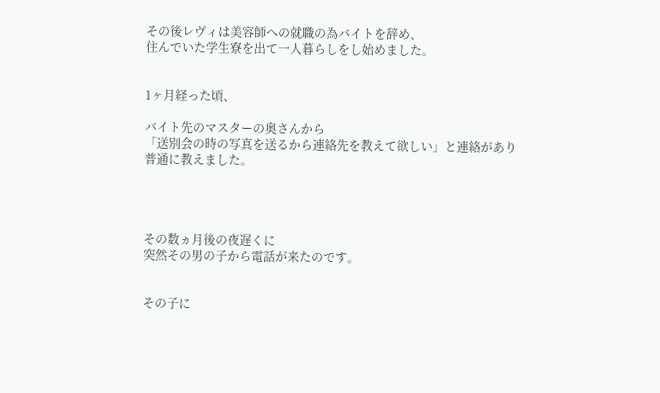その後レヴィは美容師への就職の為バイトを辞め、
住んでいた学生寮を出て一人暮らしをし始めました。


1ヶ月経った頃、

バイト先のマスターの奥さんから
「送別会の時の写真を送るから連絡先を教えて欲しい」と連絡があり
普通に教えました。




その数ヵ月後の夜遅くに
突然その男の子から電話が来たのです。


その子に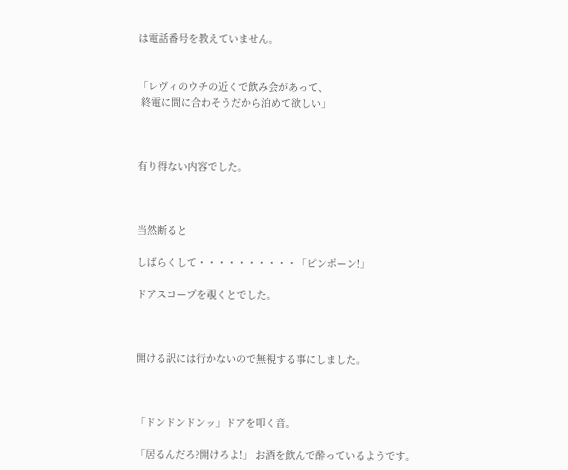は電話番号を教えていません。


「レヴィのウチの近くで飲み会があって、
 終電に間に合わそうだから泊めて欲しい」



有り得ない内容でした。



当然断ると

しばらくして・・・・・・・・・・「ピンポーン!」

ドアスコープを覗くとでした。



開ける訳には行かないので無視する事にしました。



「ドンドンドンッ」ドアを叩く音。

「居るんだろ?開けろよ!」 お酒を飲んで酔っているようです。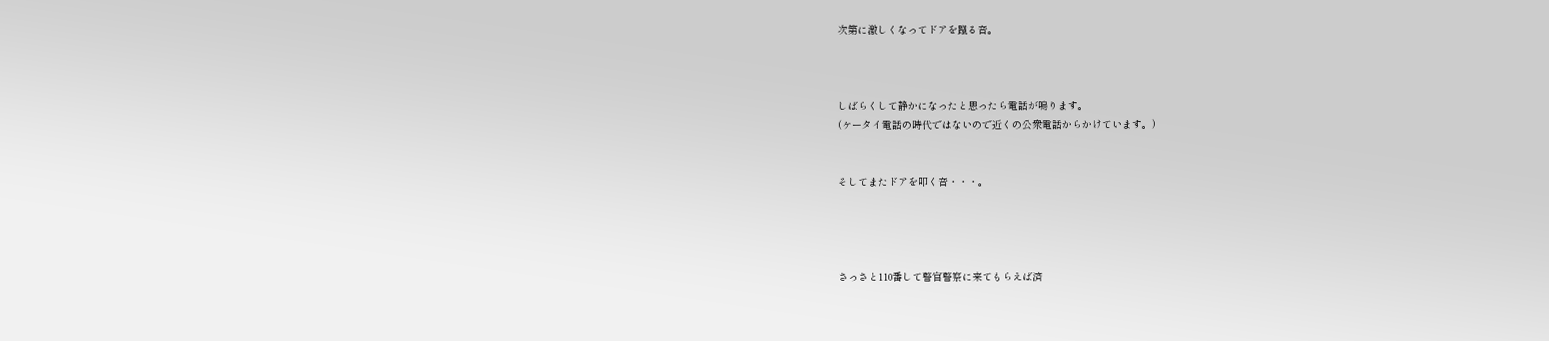次第に激しくなってドアを蹴る音。



しばらくして静かになったと思ったら電話が鳴ります。
(ケータイ電話の時代ではないので近くの公衆電話からかけています。)


そしてまたドアを叩く音・・・。




さっさと110番して警官警察に来てもらえば済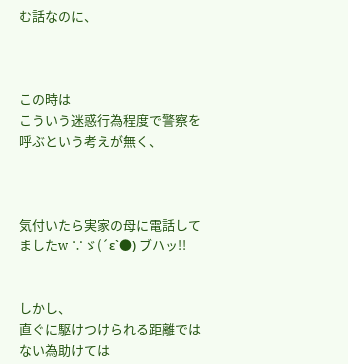む話なのに、



この時は
こういう迷惑行為程度で警察を呼ぶという考えが無く、



気付いたら実家の母に電話してましたw ∵ゞ(´ε`●) ブハッ!!


しかし、
直ぐに駆けつけられる距離ではない為助けては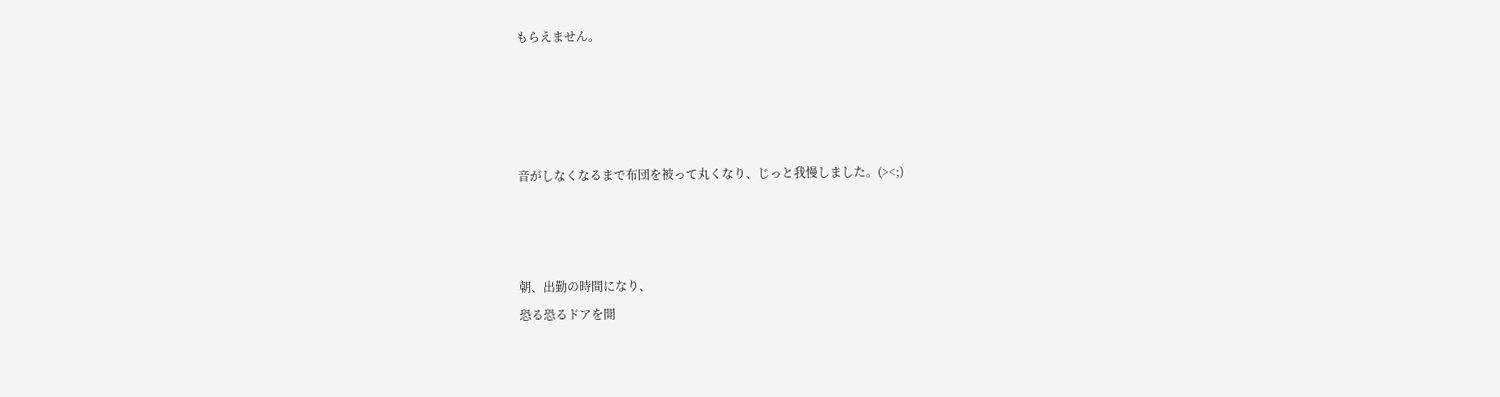もらえません。




音がしなくなるまで布団を被って丸くなり、じっと我慢しました。(><;)



朝、出勤の時間になり、
恐る恐るドアを開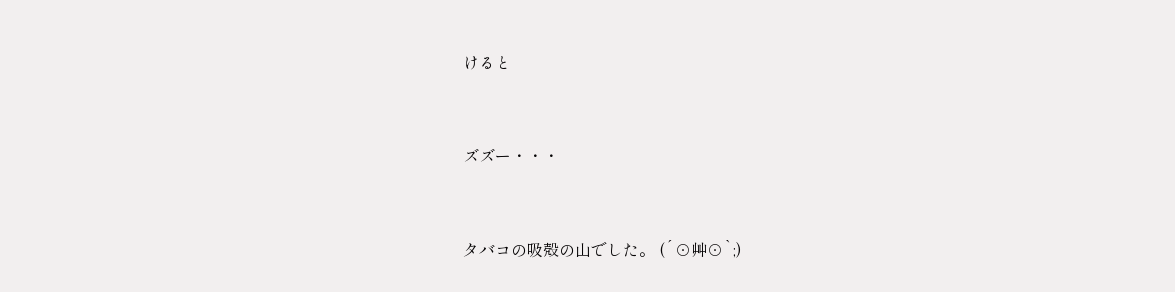けると


ズズー・・・


タバコの吸殻の山でした。 (´⊙艸⊙`;)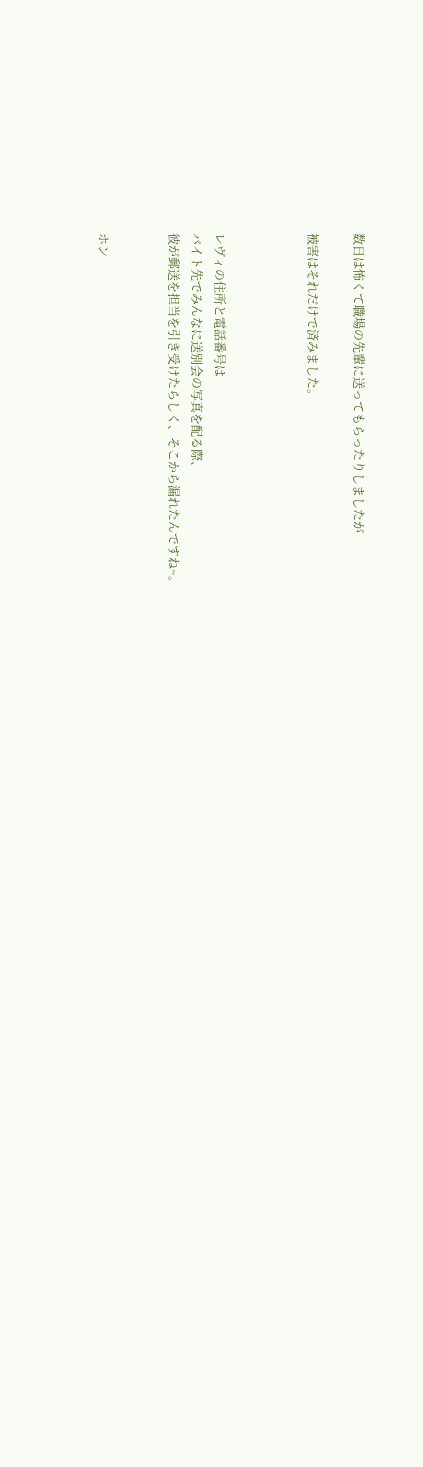数日は怖くて職場の先輩に送ってもらったりしましたが

被害はそれだけで済みました。



レヴィの住所と電話番号は
バイト先でみんなに送別会の写真を配る際、
彼が郵送を担当を引き受けたらしく、そこから漏れたんですね~。


ホン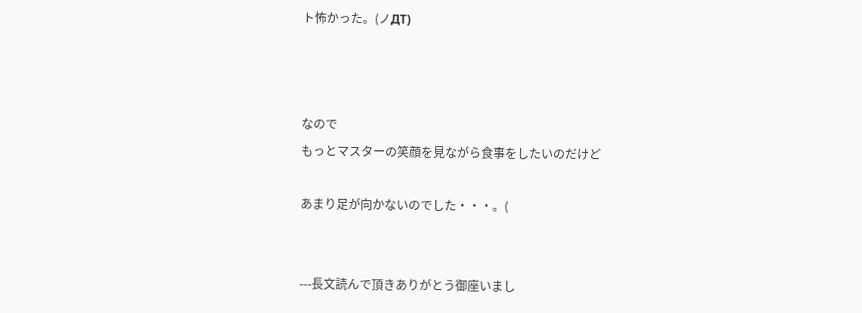ト怖かった。(ノДT)



なので
もっとマスターの笑顔を見ながら食事をしたいのだけど

あまり足が向かないのでした・・・。(


---長文読んで頂きありがとう御座いまし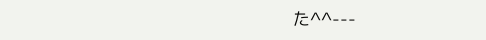た^^---